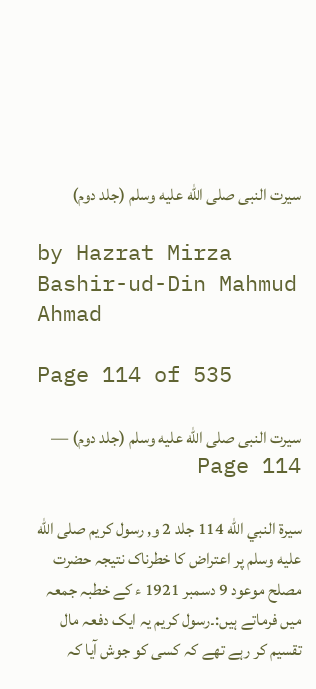سیرت النبی صلى الله عليه وسلم (جلد دوم)

by Hazrat Mirza Bashir-ud-Din Mahmud Ahmad

Page 114 of 535

سیرت النبی صلى الله عليه وسلم (جلد دوم) — Page 114

سيرة النبي الله 114 جلد 2 و, رسول کریم صلى الله عليه وسلم پر اعتراض کا خطرناک نتیجہ حضرت مصلح موعود 9 دسمبر 1921 ء کے خطبہ جمعہ میں فرماتے ہیں:۔رسول کریم یہ ایک دفعہ مال تقسیم کر رہے تھے کہ کسی کو جوش آیا کہ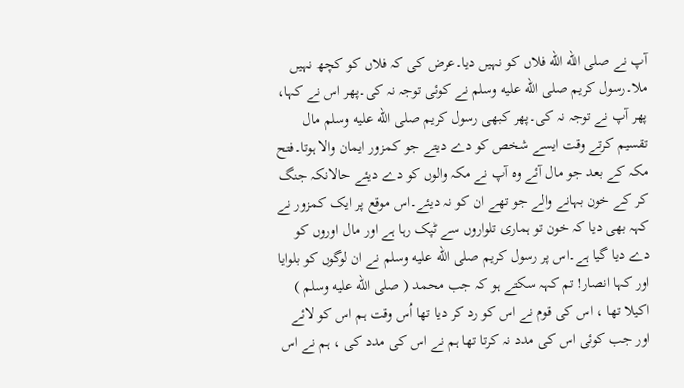آپ نے صلى الله الله فلاں کو نہیں دیا۔عرض کی کہ فلاں کو کچھ نہیں ملا۔رسول کریم صلى الله عليه وسلم نے کوئی توجہ نہ کی۔پھر اس نے کہا، پھر آپ نے توجہ نہ کی۔پھر کبھی رسول کریم صلى الله عليه وسلم مال تقسیم کرتے وقت ایسے شخص کو دے دیتے جو کمزور ایمان والا ہوتا۔فتح مکہ کے بعد جو مال آئے وہ آپ نے مکہ والوں کو دے دیئے حالانکہ جنگ کر کے خون بہانے والے جو تھے ان کو نہ دیئے۔اس موقع پر ایک کمزور نے کہہ بھی دیا کہ خون تو ہماری تلواروں سے ٹپک رہا ہے اور مال اوروں کو دے دیا گیا ہے۔اس پر رسول کریم صلى الله عليه وسلم نے ان لوگوں کو بلوایا اور کہا انصار! تم کہہ سکتے ہو کہ جب محمد ( صلى الله عليه وسلم ) اکیلا تھا ، اس کی قوم نے اس کو رد کر دیا تھا اُس وقت ہم اس کو لائے اور جب کوئی اس کی مدد نہ کرتا تھا ہم نے اس کی مدد کی ، ہم نے اس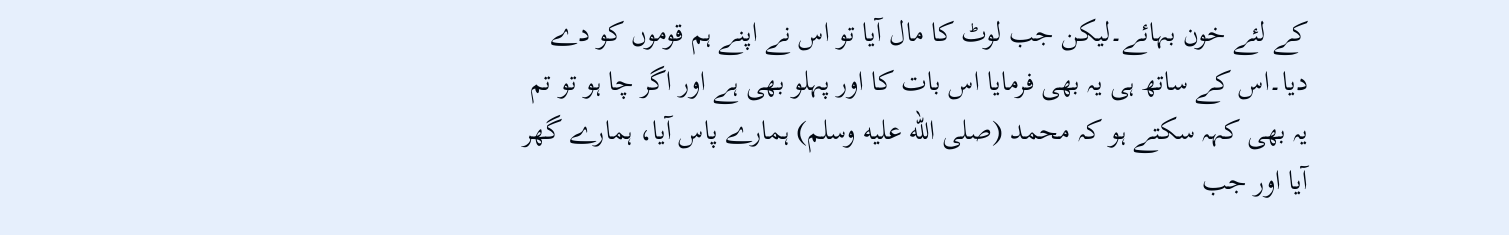کے لئے خون بہائے۔لیکن جب لوٹ کا مال آیا تو اس نے اپنے ہم قوموں کو دے دیا۔اس کے ساتھ ہی یہ بھی فرمایا اس بات کا اور پہلو بھی ہے اور اگر چا ہو تو تم یہ بھی کہہ سکتے ہو کہ محمد (صلى الله عليه وسلم) ہمارے پاس آیا، ہمارے گھر آیا اور جب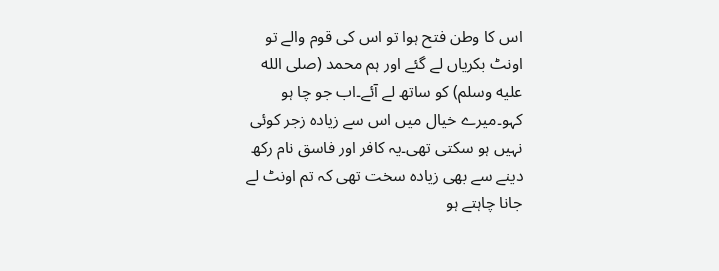اس کا وطن فتح ہوا تو اس کی قوم والے تو اونٹ بکریاں لے گئے اور ہم محمد (صلى الله عليه وسلم) کو ساتھ لے آئے۔اب جو چا ہو کہو۔میرے خیال میں اس سے زیادہ زجر کوئی نہیں ہو سکتی تھی۔یہ کافر اور فاسق نام رکھ دینے سے بھی زیادہ سخت تھی کہ تم اونٹ لے جانا چاہتے ہو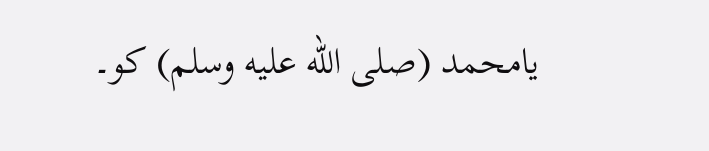یامحمد (صلى الله عليه وسلم) کو۔